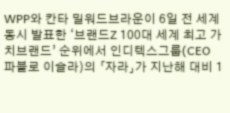WPP와 칸타 밀워드브라운이 6일 전 세계 동시 발표한 ‘브랜드Z 100대 세계 최고 가치브랜드’ 순위에서 인디텍스그룹(CEO 파블로 이슬라)의 「자라」가 지난해 대비 1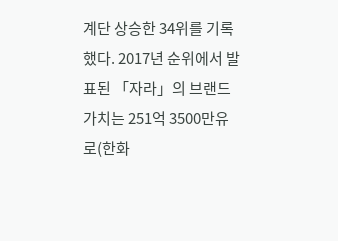계단 상승한 34위를 기록했다. 2017년 순위에서 발표된 「자라」의 브랜드 가치는 251억 3500만유로(한화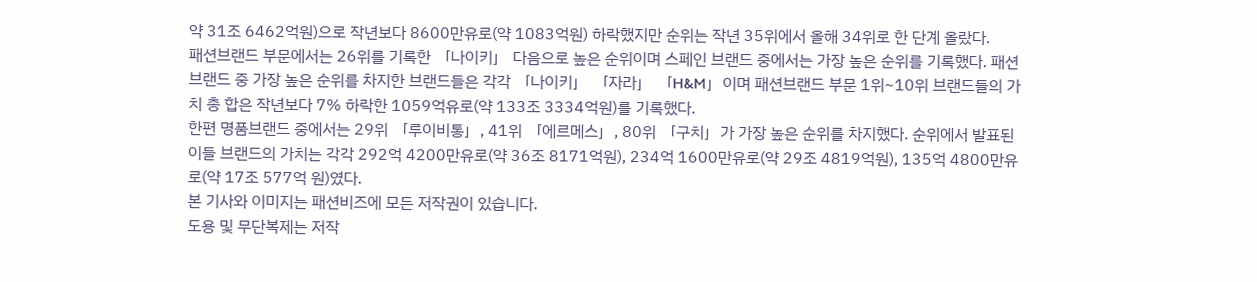약 31조 6462억원)으로 작년보다 8600만유로(약 1083억원) 하락했지만 순위는 작년 35위에서 올해 34위로 한 단계 올랐다.
패션브랜드 부문에서는 26위를 기록한 「나이키」 다음으로 높은 순위이며 스페인 브랜드 중에서는 가장 높은 순위를 기록했다. 패션브랜드 중 가장 높은 순위를 차지한 브랜드들은 각각 「나이키」 「자라」 「H&M」이며 패션브랜드 부문 1위~10위 브랜드들의 가치 총 합은 작년보다 7% 하락한 1059억유로(약 133조 3334억원)를 기록했다.
한편 명품브랜드 중에서는 29위 「루이비통」, 41위 「에르메스」, 80위 「구치」가 가장 높은 순위를 차지했다. 순위에서 발표된 이들 브랜드의 가치는 각각 292억 4200만유로(약 36조 8171억원), 234억 1600만유로(약 29조 4819억원), 135억 4800만유로(약 17조 577억 원)였다.
본 기사와 이미지는 패션비즈에 모든 저작권이 있습니다.
도용 및 무단복제는 저작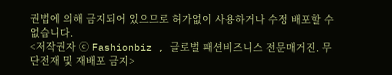권법에 의해 금지되어 있으므로 허가없이 사용하거나 수정 배포할 수 없습니다.
<저작권자 ⓒ Fashionbiz , 글로벌 패션비즈니스 전문매거진. 무단전재 및 재배포 금지>